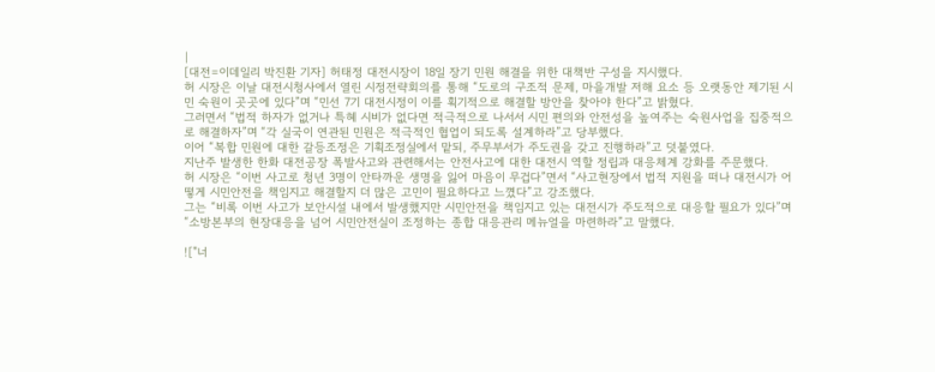|
[대전=이데일리 박진환 기자] 허태정 대전시장이 18일 장기 민원 해결을 위한 대책반 구성을 지시했다.
허 시장은 이날 대전시청사에서 열린 시정전략회의를 통해 “도로의 구조적 문제, 마을개발 저해 요소 등 오랫동안 제기된 시민 숙원이 곳곳에 있다”며 “민선 7기 대전시정이 이를 획기적으로 해결할 방안을 찾아야 한다”고 밝혔다.
그러면서 “법적 하자가 없거나 특혜 시비가 없다면 적극적으로 나서서 시민 편의와 안전성을 높여주는 숙원사업을 집중적으로 해결하자”며 “각 실국이 연관된 민원은 적극적인 협업이 되도록 설계하라”고 당부했다.
이어 “복합 민원에 대한 갈등조정은 기획조정실에서 맡되, 주무부서가 주도권을 갖고 진행하라”고 덧붙였다.
지난주 발생한 한화 대전공장 폭발사고와 관련해서는 안전사고에 대한 대전시 역할 정립과 대응체계 강화를 주문했다.
허 시장은 “이번 사고로 청년 3명이 안타까운 생명을 잃어 마음이 무겁다”면서 “사고현장에서 법적 지원을 떠나 대전시가 어떻게 시민안전을 책임지고 해결할지 더 많은 고민이 필요하다고 느꼈다”고 강조했다.
그는 “비록 이번 사고가 보안시설 내에서 발생했지만 시민안전을 책임지고 있는 대전시가 주도적으로 대응할 필요가 있다”며 “소방본부의 현장대응을 넘어 시민안전실이 조정하는 종합 대응관리 메뉴얼을 마련하라”고 말했다.

!["너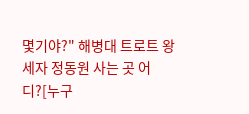몇기야?" 해병대 트로트 왕세자 정동원 사는 곳 어디?[누구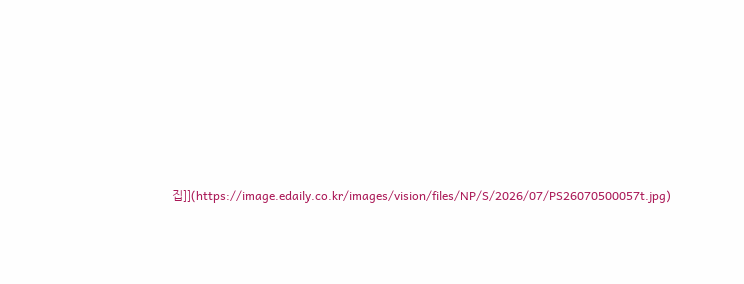집]](https://image.edaily.co.kr/images/vision/files/NP/S/2026/07/PS26070500057t.jpg)